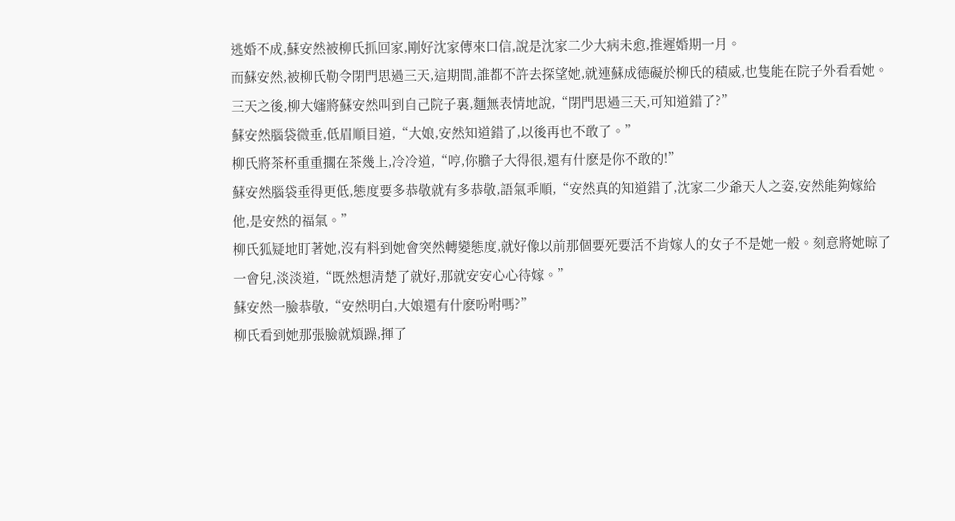逃婚不成,蘇安然被柳氏抓回家,剛好沈家傳來口信,說是沈家二少大病未愈,推遲婚期一月。
而蘇安然,被柳氏勒令閉門思過三天,這期間,誰都不許去探望她,就連蘇成德礙於柳氏的積威,也隻能在院子外看看她。
三天之後,柳大嬸將蘇安然叫到自己院子裏,麵無表情地說,“閉門思過三天,可知道錯了?”
蘇安然腦袋微垂,低眉順目道,“大娘,安然知道錯了,以後再也不敢了。”
柳氏將茶杯重重擱在茶幾上,冷冷道,“哼,你膽子大得很,還有什麽是你不敢的!”
蘇安然腦袋垂得更低,態度要多恭敬就有多恭敬,語氣乖順,“安然真的知道錯了,沈家二少爺天人之姿,安然能夠嫁給他,是安然的福氣。”
柳氏狐疑地盯著她,沒有料到她會突然轉變態度,就好像以前那個要死要活不肯嫁人的女子不是她一般。刻意將她晾了一會兒,淡淡道,“既然想清楚了就好,那就安安心心待嫁。”
蘇安然一臉恭敬,“安然明白,大娘還有什麽吩咐嗎?”
柳氏看到她那張臉就煩躁,揮了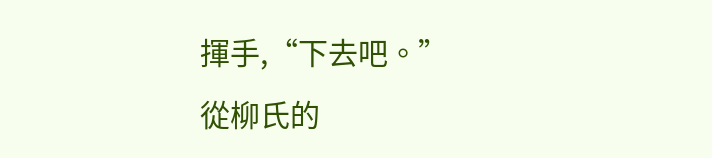揮手,“下去吧。”
從柳氏的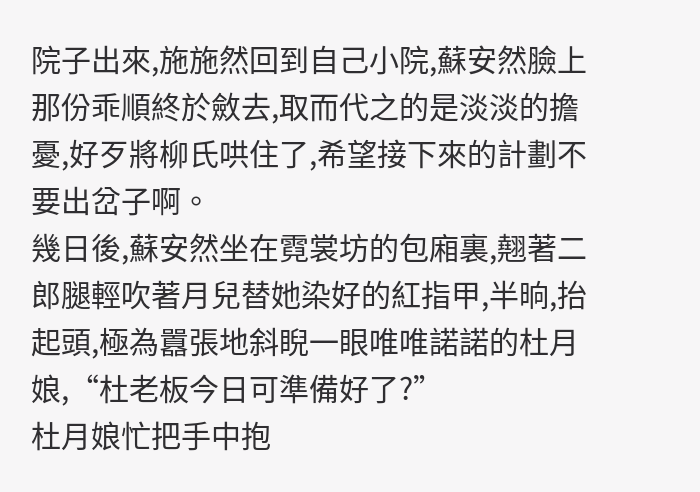院子出來,施施然回到自己小院,蘇安然臉上那份乖順終於斂去,取而代之的是淡淡的擔憂,好歹將柳氏哄住了,希望接下來的計劃不要出岔子啊。
幾日後,蘇安然坐在霓裳坊的包廂裏,翹著二郎腿輕吹著月兒替她染好的紅指甲,半晌,抬起頭,極為囂張地斜睨一眼唯唯諾諾的杜月娘,“杜老板今日可準備好了?”
杜月娘忙把手中抱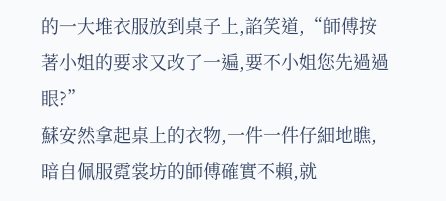的一大堆衣服放到桌子上,諂笑道,“師傅按著小姐的要求又改了一遍,要不小姐您先過過眼?”
蘇安然拿起桌上的衣物,一件一件仔細地瞧,暗自佩服霓裳坊的師傅確實不賴,就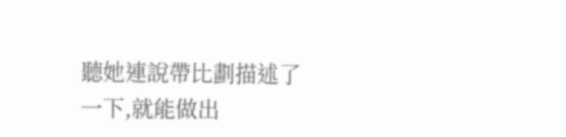聽她連說帶比劃描述了一下,就能做出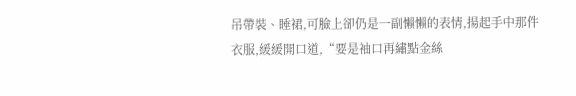吊帶裝、睡裙,可臉上卻仍是一副懶懶的表情,揚起手中那件衣服,緩緩開口道,“要是袖口再繡點金絲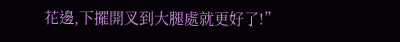花邊,下擺開叉到大腿處就更好了!”